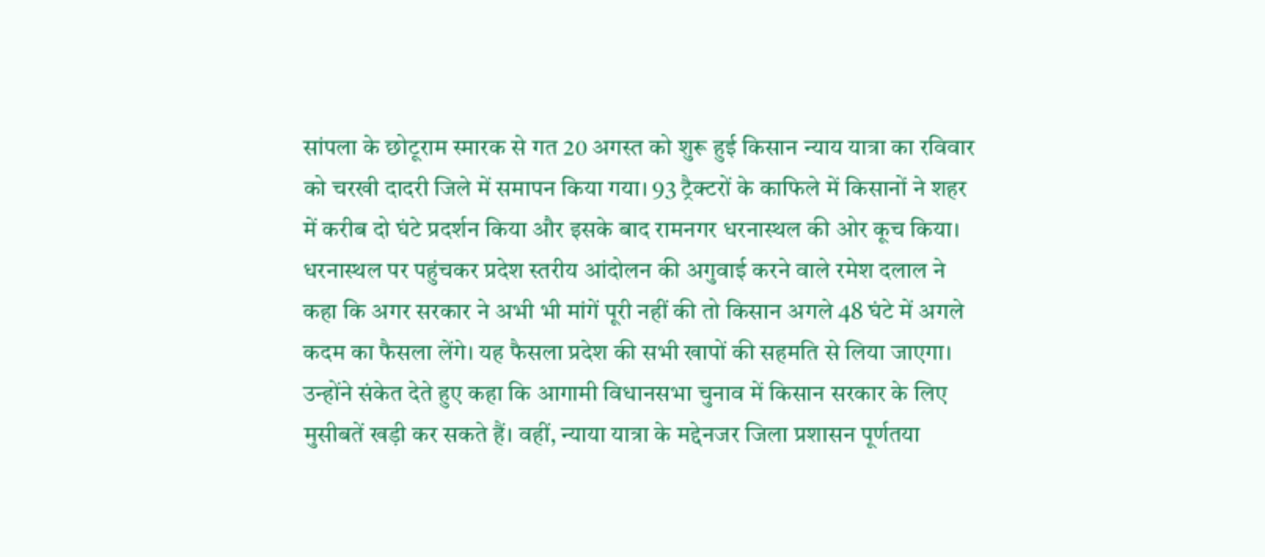सांपला के छोटूराम स्मारक से गत 20 अगस्त को शुरू हुई किसान न्याय यात्रा का रविवार को चरखी दादरी जिले में समापन किया गया। 93 ट्रैक्टरों के काफिले में किसानों ने शहर में करीब दो घंटे प्रदर्शन किया और इसके बाद रामनगर धरनास्थल की ओर कूच किया। धरनास्थल पर पहुंचकर प्रदेश स्तरीय आंदोलन की अगुवाई करने वाले रमेश दलाल ने कहा कि अगर सरकार ने अभी भी मांगें पूरी नहीं की तो किसान अगले 48 घंटे में अगले कदम का फैसला लेंगे। यह फैसला प्रदेश की सभी खापों की सहमति से लिया जाएगा। उन्होंने संकेत देते हुए कहा कि आगामी विधानसभा चुनाव में किसान सरकार के लिए मुसीबतें खड़ी कर सकते हैं। वहीं, न्याया यात्रा के मद्देनजर जिला प्रशासन पूर्णतया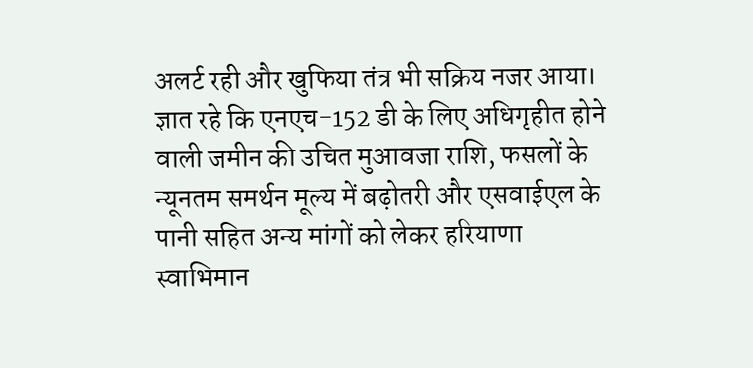अलर्ट रही और खुफिया तंत्र भी सक्रिय नजर आया।
ज्ञात रहे कि एनएच-152 डी के लिए अधिगृहीत होने वाली जमीन की उचित मुआवजा राशि, फसलों के न्यूनतम समर्थन मूल्य में बढ़ोतरी और एसवाईएल के पानी सहित अन्य मांगों को लेकर हरियाणा स्वाभिमान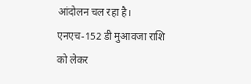आंदोलन चल रहा है। एनएच-152 डी मुआवजा राशि को लेकर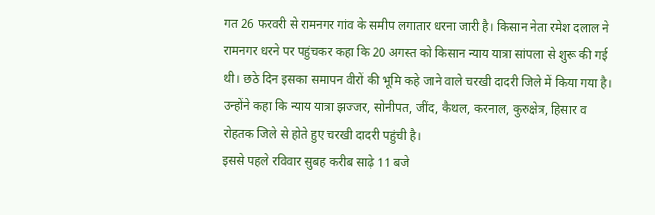गत 26 फरवरी से रामनगर गांव के समीप लगातार धरना जारी है। किसान नेता रमेश दलाल ने रामनगर धरने पर पहुंचकर कहा कि 20 अगस्त को किसान न्याय यात्रा सांपला से शुरू की गई थी। छठे दिन इसका समापन वीरों की भूमि कहे जाने वाले चरखी दादरी जिले में किया गया है। उन्होंने कहा कि न्याय यात्रा झज्जर, सोनीपत, जींद, कैथल, करनाल, कुरुक्षेत्र, हिसार व रोहतक जिले से होते हुए चरखी दादरी पहुंची है।
इससे पहले रविवार सुबह करीब साढ़े 11 बजे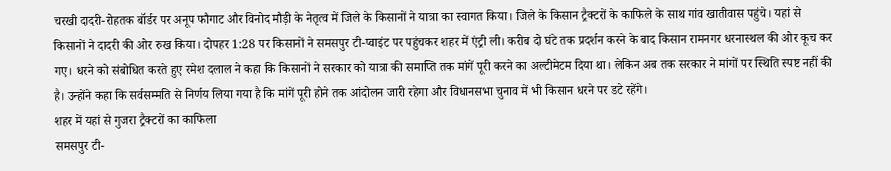चरखी दादरी-रोहतक बॉर्डर पर अनूप फौगाट और विनोद मौड़ी के नेतृत्व में जिले के किसानों ने यात्रा का स्वागत किया। जिले के किसान ट्रैक्टरों के काफिले के साथ गांव खातीवास पहुंचे। यहां से किसानों ने दादरी की ओर रुख किया। दोपहर 1:28 पर किसानों ने समसपुर टी-प्वाइंट पर पहुंचकर शहर में एंट्री ली। करीब दो घंटे तक प्रदर्शन करने के बाद किसान रामनगर धरनास्थल की ओर कूच कर गए। धरने को संबोधित करते हुए रमेश दलाल ने कहा कि किसानों ने सरकार को यात्रा की समाप्ति तक मांगें पूरी करने का अल्टीमेटम दिया था। लेकिन अब तक सरकार ने मांगों पर स्थिति स्पष्ट नहीं की है। उन्होंने कहा कि सर्वसम्मति से निर्णय लिया गया है कि मांगें पूरी होने तक आंदोलन जारी रहेगा और विधानसभा चुनाव में भी किसान धरने पर डटे रहेंगे।
शहर में यहां से गुजरा ट्रैक्टरों का काफिला
समसपुर टी-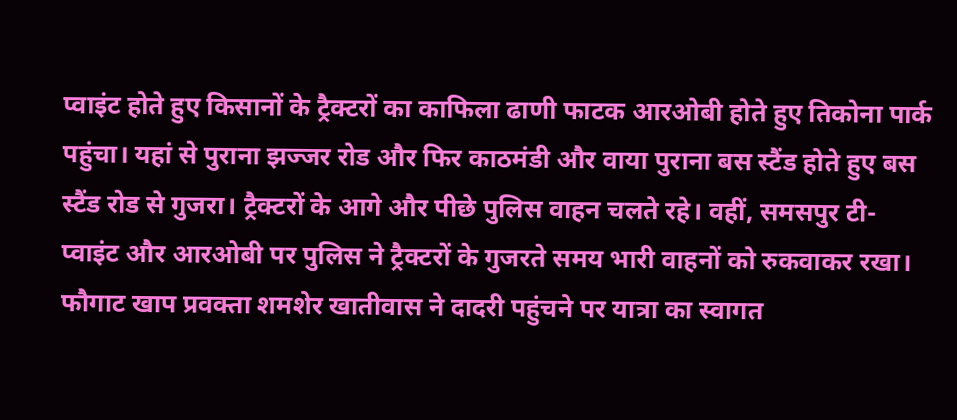प्वाइंट होते हुए किसानों के ट्रैक्टरों का काफिला ढाणी फाटक आरओबी होते हुए तिकोना पार्क पहुंचा। यहां से पुराना झज्जर रोड और फिर काठमंडी और वाया पुराना बस स्टैंड होते हुए बस स्टैंड रोड से गुजरा। ट्रैक्टरों के आगे और पीछे पुलिस वाहन चलते रहे। वहीं, समसपुर टी-प्वाइंट और आरओबी पर पुलिस ने ट्रैक्टरों के गुजरते समय भारी वाहनों को रुकवाकर रखा। फौगाट खाप प्रवक्ता शमशेर खातीवास ने दादरी पहुंचने पर यात्रा का स्वागत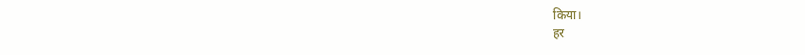किया।
हर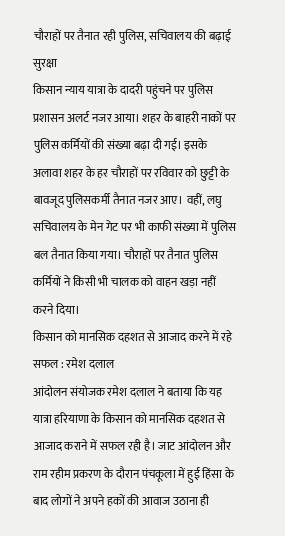चौराहों पर तैनात रही पुलिस, सचिवालय की बढ़ाई सुरक्षा
किसान न्याय यात्रा के दादरी पहुंचने पर पुलिस प्रशासन अलर्ट नजर आया। शहर के बाहरी नाकों पर पुलिस कर्मियों की संख्या बढ़ा दी गई। इसके अलावा शहर के हर चौराहों पर रविवार को छुट्टी के बावजूद पुलिसकर्मी तैनात नजर आए। वहीं, लघु सचिवालय के मेन गेट पर भी काफी संख्या में पुलिस बल तैनात किया गया। चौराहों पर तैनात पुलिस कर्मियों ने किसी भी चालक को वाहन खड़ा नहीं करने दिया।
किसान को मानसिक दहशत से आजाद करने में रहे सफल : रमेश दलाल
आंदोलन संयोजक रमेश दलाल ने बताया कि यह यात्रा हरियाणा के किसान को मानसिक दहशत से आजाद कराने में सफल रही है। जाट आंदोलन और राम रहीम प्रकरण के दौरान पंचकूला में हुई हिंसा के बाद लोगों ने अपने हकों की आवाज उठाना ही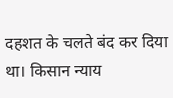दहशत के चलते बंद कर दिया था। किसान न्याय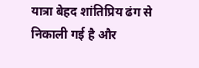यात्रा बेहद शांतिप्रिय ढंग से निकाली गई है और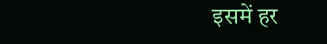इसमें हर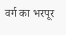वर्ग का भरपूर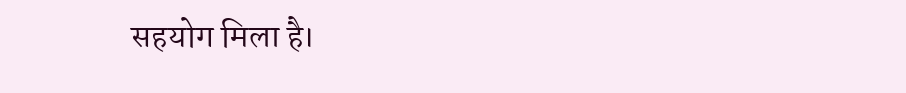सहयोग मिला है।